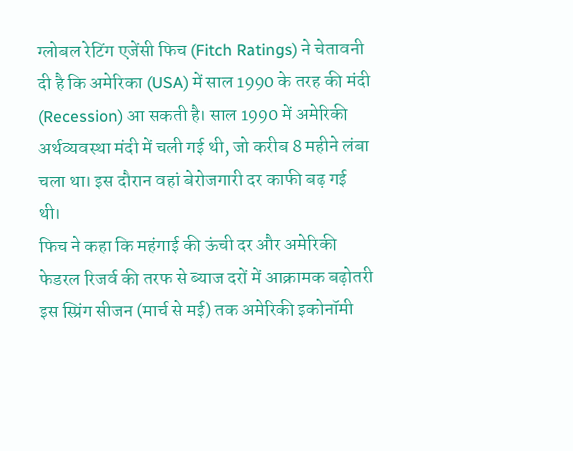ग्लोबल रेटिंग एजेंसी फिच (Fitch Ratings) ने चेतावनी दी है कि अमेरिका (USA) में साल 1990 के तरह की मंदी (Recession) आ सकती है। साल 1990 में अमेरिकी अर्थव्यवस्था मंदी में चली गई थी, जो करीब 8 महीने लंबा चला था। इस दौरान वहां बेरोजगारी दर काफी बढ़ गई थी।
फिच ने कहा कि महंगाई की ऊंची दर और अमेरिकी फेडरल रिजर्व की तरफ से ब्याज दरों में आक्रामक बढ़ोतरी इस स्प्रिंग सीजन (मार्च से मई) तक अमेरिकी इकोनॉमी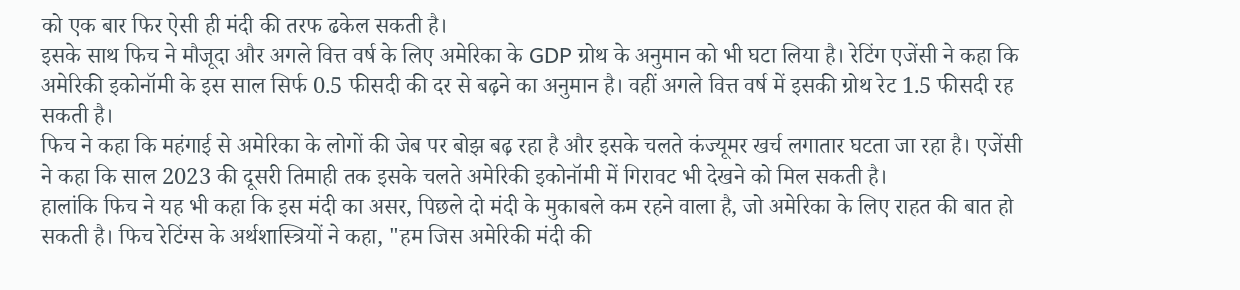को एक बार फिर ऐसी ही मंदी की तरफ ढकेल सकती है।
इसके साथ फिच ने मौजूदा और अगले वित्त वर्ष के लिए अमेरिका के GDP ग्रोथ के अनुमान को भी घटा लिया है। रेटिंग एजेंसी ने कहा कि अमेरिकी इकोनॉमी के इस साल सिर्फ 0.5 फीसदी की दर से बढ़ने का अनुमान है। वहीं अगले वित्त वर्ष में इसकी ग्रोथ रेट 1.5 फीसदी रह सकती है।
फिच ने कहा कि महंगाई से अमेरिका के लोगों की जेब पर बोझ बढ़ रहा है और इसके चलते कंज्यूमर खर्च लगातार घटता जा रहा है। एजेंसी ने कहा कि साल 2023 की दूसरी तिमाही तक इसके चलते अमेरिकी इकोनॉमी में गिरावट भी देखने को मिल सकती है।
हालांकि फिच ने यह भी कहा कि इस मंदी का असर, पिछले दो मंदी के मुकाबले कम रहने वाला है, जो अमेरिका के लिए राहत की बात हो सकती है। फिच रेटिंग्स के अर्थशास्त्रियों ने कहा, "हम जिस अमेरिकी मंदी की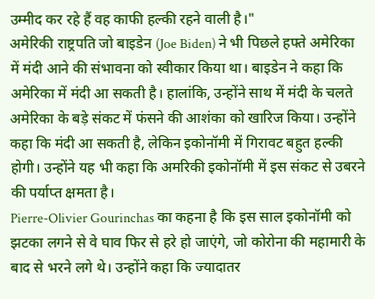उम्मीद कर रहे हैं वह काफी हल्की रहने वाली है।"
अमेरिकी राष्ट्रपति जो बाइडेन (Joe Biden) ने भी पिछले हफ्ते अमेरिका में मंदी आने की संभावना को स्वीकार किया था। बाइडेन ने कहा कि अमेरिका में मंदी आ सकती है। हालांकि, उन्होंने साथ में मंदी के चलते अमेरिका के बड़े संकट में फंसने की आशंका को खारिज किया। उन्होंने कहा कि मंदी आ सकती है, लेकिन इकोनॉमी में गिरावट बहुत हल्की होगी। उन्होंने यह भी कहा कि अमरिकी इकोनॉमी में इस संकट से उबरने की पर्याप्त क्षमता है।
Pierre-Olivier Gourinchas का कहना है कि इस साल इकोनॉमी को झटका लगने से वे घाव फिर से हरे हो जाएंगे, जो कोरोना की महामारी के बाद से भरने लगे थे। उन्होंने कहा कि ज्यादातर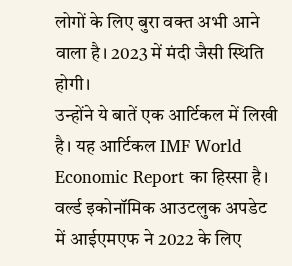लोगों के लिए बुरा वक्त अभी आने वाला है। 2023 में मंदी जैसी स्थिति होगी।
उन्होंने ये बातें एक आर्टिकल में लिखी है। यह आर्टिकल IMF World Economic Report का हिस्सा है। वर्ल्ड इकोनॉमिक आउटलुक अपडेट में आईएमएफ ने 2022 के लिए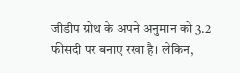जीडीप ग्रोथ के अपने अनुमान को 3.2 फीसदी पर बनाए रखा है। लेकिन,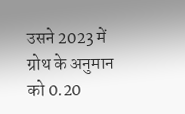उसने 2023 में ग्रोथ के अनुमान को 0.20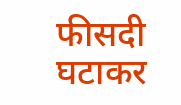फीसदी घटाकर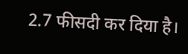2.7 फीसदी कर दिया है।